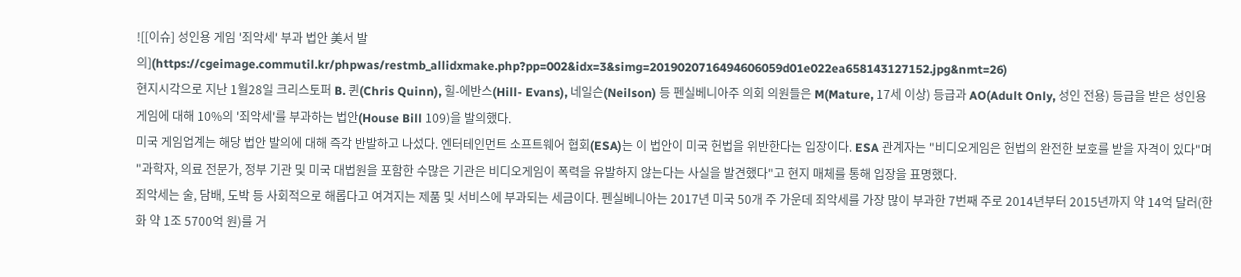![[이슈] 성인용 게임 '죄악세' 부과 법안 美서 발의](https://cgeimage.commutil.kr/phpwas/restmb_allidxmake.php?pp=002&idx=3&simg=2019020716494606059d01e022ea658143127152.jpg&nmt=26)
현지시각으로 지난 1월28일 크리스토퍼 B. 퀸(Chris Quinn), 힐-에반스(Hill- Evans), 네일슨(Neilson) 등 펜실베니아주 의회 의원들은 M(Mature, 17세 이상) 등급과 AO(Adult Only, 성인 전용) 등급을 받은 성인용 게임에 대해 10%의 '죄악세'를 부과하는 법안(House Bill 109)을 발의했다.
미국 게임업계는 해당 법안 발의에 대해 즉각 반발하고 나섰다. 엔터테인먼트 소프트웨어 협회(ESA)는 이 법안이 미국 헌법을 위반한다는 입장이다. ESA 관계자는 "비디오게임은 헌법의 완전한 보호를 받을 자격이 있다"며 "과학자, 의료 전문가, 정부 기관 및 미국 대법원을 포함한 수많은 기관은 비디오게임이 폭력을 유발하지 않는다는 사실을 발견했다"고 현지 매체를 통해 입장을 표명했다.
죄악세는 술, 담배, 도박 등 사회적으로 해롭다고 여겨지는 제품 및 서비스에 부과되는 세금이다. 펜실베니아는 2017년 미국 50개 주 가운데 죄악세를 가장 많이 부과한 7번째 주로 2014년부터 2015년까지 약 14억 달러(한화 약 1조 5700억 원)를 거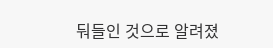둬들인 것으로 알려졌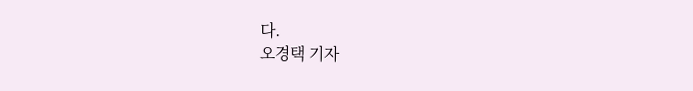다.
오경택 기자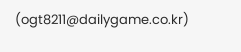(ogt8211@dailygame.co.kr)